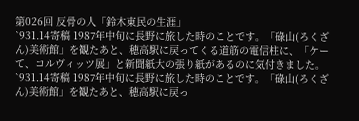第026回 反骨の人「鈴木東民の生涯」
`931.14寄稿 1987年中旬に長野に旅した時のことです。「碌山(ろくざん)美術館」を観たあと、穂高駅に戻ってくる道筋の電信柱に、「ケーて、コルヴィッツ展」と新聞紙大の張り紙があるのに気付きました。
`931.14寄稿 1987年中旬に長野に旅した時のことです。「碌山(ろくざん)美術館」を観たあと、穂高駅に戻っ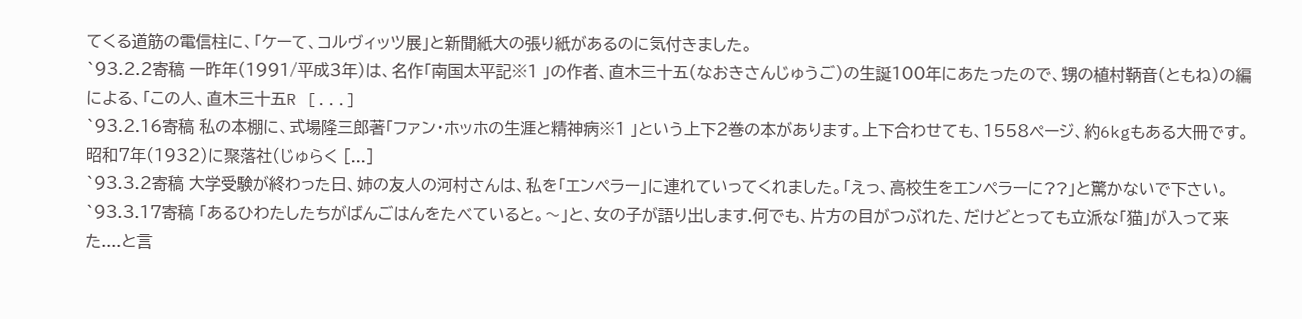てくる道筋の電信柱に、「ケーて、コルヴィッツ展」と新聞紙大の張り紙があるのに気付きました。
`93.2.2寄稿 一昨年(1991/平成3年)は、名作「南国太平記※1 」の作者、直木三十五(なおきさんじゅうご)の生誕100年にあたったので、甥の植村鞆音(ともね)の編による、「この人、直木三十五R [...]
`93.2.16寄稿 私の本棚に、式場隆三郎著「ファン・ホッホの生涯と精神病※1 」という上下2巻の本があります。上下合わせても、1558ページ、約6kgもある大冊です。昭和7年(1932)に聚落社(じゅらく [...]
`93.3.2寄稿 大学受験が終わった日、姉の友人の河村さんは、私を「エンペラー」に連れていってくれました。「えっ、高校生をエンペラーに??」と驚かないで下さい。
`93.3.17寄稿 「あるひわたしたちがばんごはんをたべていると。〜」と、女の子が語り出します.何でも、片方の目がつぶれた、だけどとっても立派な「猫」が入って来た....と言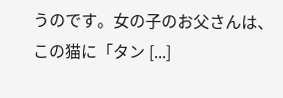うのです。女の子のお父さんは、この猫に「タン [...]